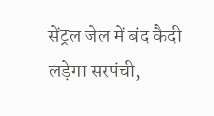सेंट्रल जेल में बंद कैदी लड़ेगा सरपंची,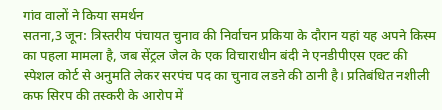गांव वालों ने किया समर्थन
सतना,3 जून: त्रिस्तरीय पंचायत चुनाव की निर्वाचन प्रकिया के दौरान यहां यह अपने किस्म का पहला मामला है, जब सेंट्रल जेल के एक विचाराधीन बंदी ने एनडीपीएस एक्ट की स्पेशल कोर्ट से अनुमति लेकर सरपंच पद का चुनाव लडऩे की ठानी है। प्रतिबंधित नशीली कफ सिरप की तस्करी के आरोप में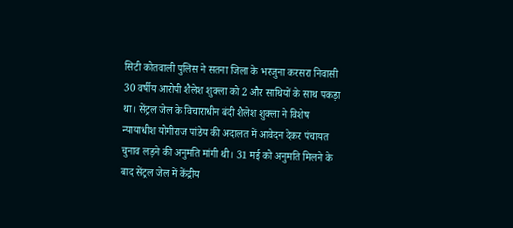सिटी कोतवाली पुलिस ने सतना जिला के भरजुना करसरा निवासी 30 वर्षीय आरोपी शैलेश शुक्ला को 2 और साथियों के साथ पकड़ा था। सेंट्रल जेल के विचाराधीन बंदी शैलेश शुक्ला ने विशेष न्यायाधीश योगीराज पांडेय की अदालत में आवेदन देकर पंचायत चुनाव लड़ने की अनुमति मांगी थी। 31 मई को अनुमति मिलने के बाद सेंट्रल जेल में केंद्रीय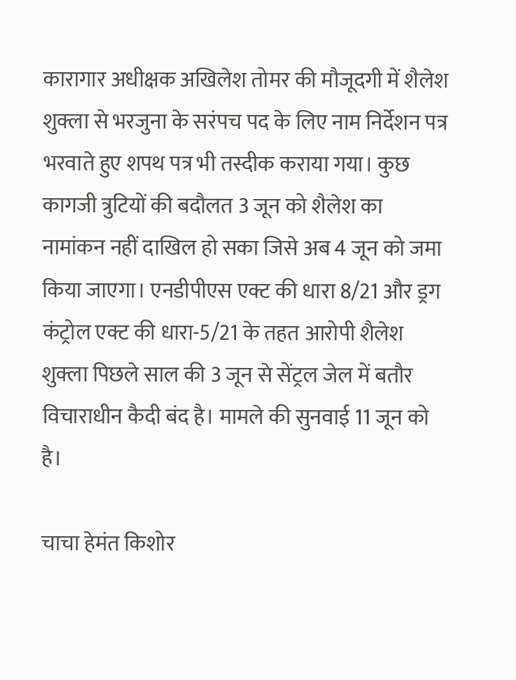कारागार अधीक्षक अखिलेश तोमर की मौजूदगी में शैलेश शुक्ला से भरजुना के सरंपच पद के लिए नाम निर्देशन पत्र भरवाते हुए शपथ पत्र भी तस्दीक कराया गया। कुछ कागजी त्रुटियों की बदौलत 3 जून को शैलेश का नामांकन नहीं दाखिल हो सका जिसे अब 4 जून को जमा किया जाएगा। एनडीपीएस एक्ट की धारा 8/21 और ड्रग कंट्रोल एक्ट की धारा-5/21 के तहत आरोपी शैलेश शुक्ला पिछले साल की 3 जून से सेंट्रल जेल में बतौर विचाराधीन कैदी बंद है। मामले की सुनवाई 11 जून को है।

चाचा हेमंत किशोर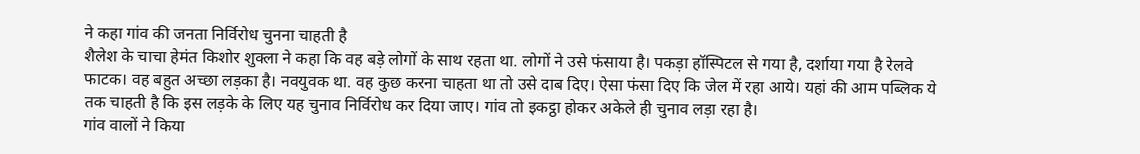ने कहा गांव की जनता निर्विरोध चुनना चाहती है
शैलेश के चाचा हेमंत किशोर शुक्ला ने कहा कि वह बड़े लोगों के साथ रहता था. लोगों ने उसे फंसाया है। पकड़ा हॉस्पिटल से गया है, दर्शाया गया है रेलवे फाटक। वह बहुत अच्छा लड़का है। नवयुवक था. वह कुछ करना चाहता था तो उसे दाब दिए। ऐसा फंसा दिए कि जेल में रहा आये। यहां की आम पब्लिक ये तक चाहती है कि इस लड़के के लिए यह चुनाव निर्विरोध कर दिया जाए। गांव तो इकट्ठा होकर अकेले ही चुनाव लड़ा रहा है।
गांव वालों ने किया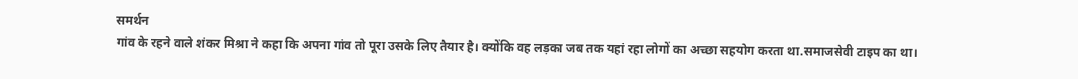समर्थन
गांव के रहने वाले शंकर मिश्रा ने कहा कि अपना गांव तो पूरा उसके लिए तैयार है। क्योंकि वह लड़का जब तक यहां रहा लोगों का अच्छा सहयोग करता था.समाजसेवी टाइप का था।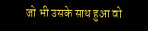जो भी उसके साथ हुआ वो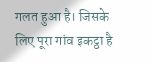गलत हुआ है। जिसके लिए पूरा गांव इकट्ठा है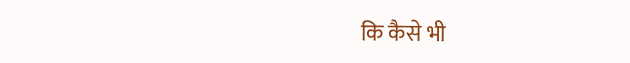कि कैसे भी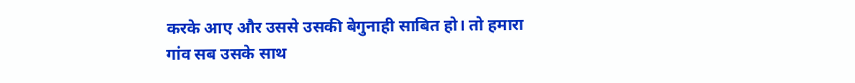करके आए और उससे उसकी बेगुनाही साबित हो। तो हमारा गांव सब उसके साथ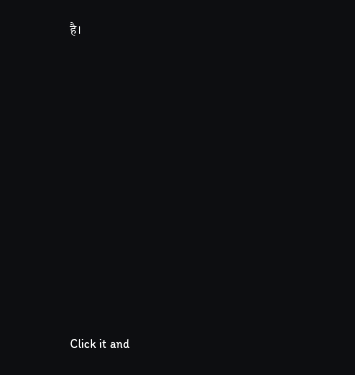है।












Click it and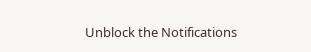Unblock the Notifications